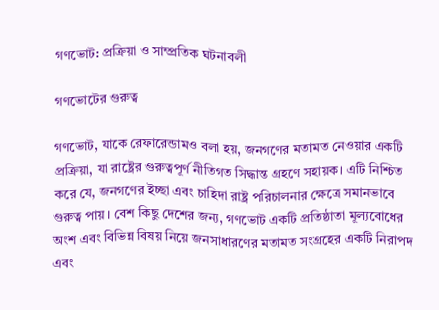গণভোট: প্রক্রিয়া ও সাম্প্রতিক ঘটনাবলী

গণভোটের গুরুত্ব

গণভোট, যাকে রেফারেন্ডামও বলা হয়, জনগণের মতামত নেওয়ার একটি প্রক্রিয়া, যা রাষ্ট্রের গুরুত্বপূর্ণ নীতিগত সিদ্ধান্ত গ্রহণে সহায়ক। এটি নিশ্চিত করে যে, জনগণের ইচ্ছা এবং চাহিদা রাষ্ট্র পরিচালনার ক্ষেত্রে সমানভাবে গুরুত্ব পায়। বেশ কিছু দেশের জন্য, গণভোট একটি প্রতিষ্ঠাতা মূল্যবোধের অংশ এবং বিভিন্ন বিষয় নিয়ে জনসাধারণের মতামত সংগ্রহের একটি নিরাপদ এবং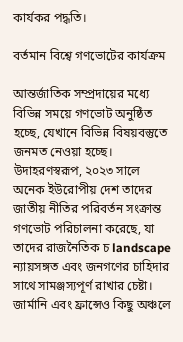কার্যকর পদ্ধতি।

বর্তমান বিশ্বে গণভোটের কার্যক্রম

আন্তর্জাতিক সম্প্রদায়ের মধ্যে বিভিন্ন সময়ে গণভোট অনুষ্ঠিত হচ্ছে, যেখানে বিভিন্ন বিষয়বস্তুতে জনমত নেওয়া হচ্ছে। উদাহরণস্বরূপ, ২০২৩ সালে অনেক ইউরোপীয় দেশ তাদের জাতীয় নীতির পরিবর্তন সংক্রান্ত গণভোট পরিচালনা করেছে, যা তাদের রাজনৈতিক চ landscape ন্যায়সঙ্গত এবং জনগণের চাহিদার সাথে সামঞ্জস্যপূর্ণ রাখার চেষ্টা। জার্মানি এবং ফ্রান্সেও কিছু অঞ্চলে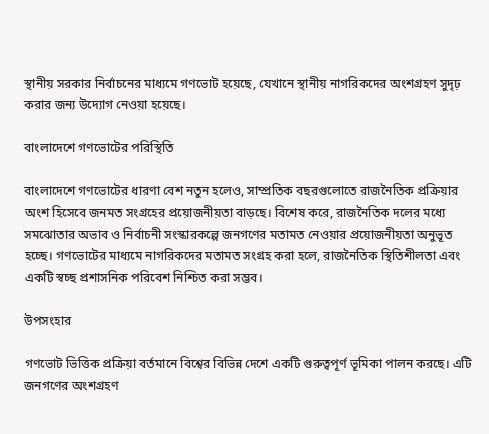স্থানীয় সরকার নির্বাচনের মাধ্যমে গণভোট হয়েছে, যেখানে স্থানীয় নাগরিকদের অংশগ্রহণ সুদৃঢ় করার জন্য উদ্যোগ নেওয়া হয়েছে।

বাংলাদেশে গণভোটের পরিস্থিতি

বাংলাদেশে গণভোটের ধারণা বেশ নতুন হলেও, সাম্প্রতিক বছরগুলোতে রাজনৈতিক প্রক্রিয়ার অংশ হিসেবে জনমত সংগ্রহের প্রয়োজনীয়তা বাড়ছে। বিশেষ করে, রাজনৈতিক দলের মধ্যে সমঝোতার অভাব ও নির্বাচনী সংস্কারকল্পে জনগণের মতামত নেওয়ার প্রয়োজনীয়তা অনুভূত হচ্ছে। গণভোটের মাধ্যমে নাগরিকদের মতামত সংগ্রহ করা হলে, রাজনৈতিক স্থিতিশীলতা এবং একটি স্বচ্ছ প্রশাসনিক পরিবেশ নিশ্চিত করা সম্ভব।

উপসংহার

গণভোট ভিত্তিক প্রক্রিয়া বর্তমানে বিশ্বের বিভিন্ন দেশে একটি গুরুত্বপূর্ণ ভূমিকা পালন করছে। এটি জনগণের অংশগ্রহণ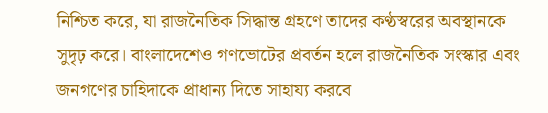নিশ্চিত করে, যা রাজনৈতিক সিদ্ধান্ত গ্রহণে তাদের কণ্ঠস্বরের অবস্থানকে সুদৃঢ় করে। বাংলাদেশেও গণভোটের প্রবর্তন হলে রাজনৈতিক সংস্কার এবং জনগণের চাহিদাকে প্রাধান্য দিতে সাহায্য করবে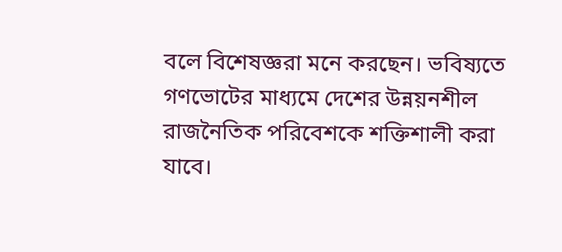বলে বিশেষজ্ঞরা মনে করছেন। ভবিষ্যতে গণভোটের মাধ্যমে দেশের উন্নয়নশীল রাজনৈতিক পরিবেশকে শক্তিশালী করা যাবে।